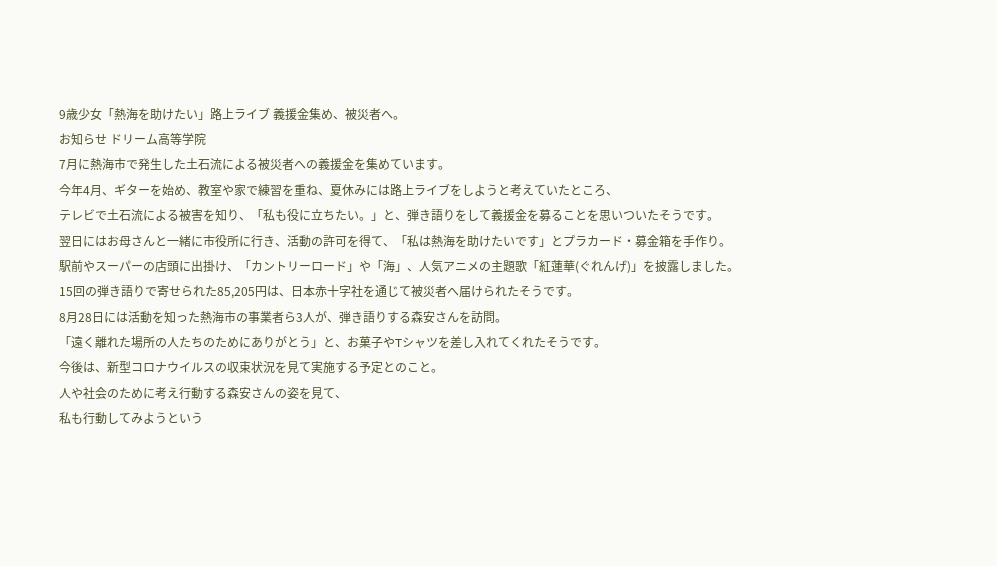9歳少女「熱海を助けたい」路上ライブ 義援金集め、被災者へ。
お知らせ ドリーム高等学院
7月に熱海市で発生した土石流による被災者への義援金を集めています。
今年4月、ギターを始め、教室や家で練習を重ね、夏休みには路上ライブをしようと考えていたところ、
テレビで土石流による被害を知り、「私も役に立ちたい。」と、弾き語りをして義援金を募ることを思いついたそうです。
翌日にはお母さんと一緒に市役所に行き、活動の許可を得て、「私は熱海を助けたいです」とプラカード・募金箱を手作り。
駅前やスーパーの店頭に出掛け、「カントリーロード」や「海」、人気アニメの主題歌「紅蓮華(ぐれんげ)」を披露しました。
15回の弾き語りで寄せられた85,205円は、日本赤十字社を通じて被災者へ届けられたそうです。
8月28日には活動を知った熱海市の事業者ら3人が、弾き語りする森安さんを訪問。
「遠く離れた場所の人たちのためにありがとう」と、お菓子やTシャツを差し入れてくれたそうです。
今後は、新型コロナウイルスの収束状況を見て実施する予定とのこと。
人や社会のために考え行動する森安さんの姿を見て、
私も行動してみようという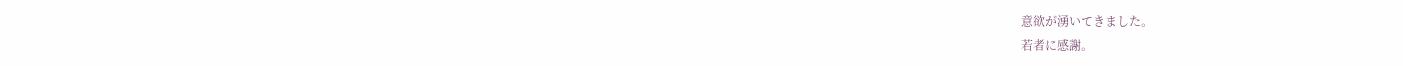意欲が湧いてきました。
若者に感謝。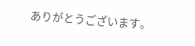ありがとうございます。